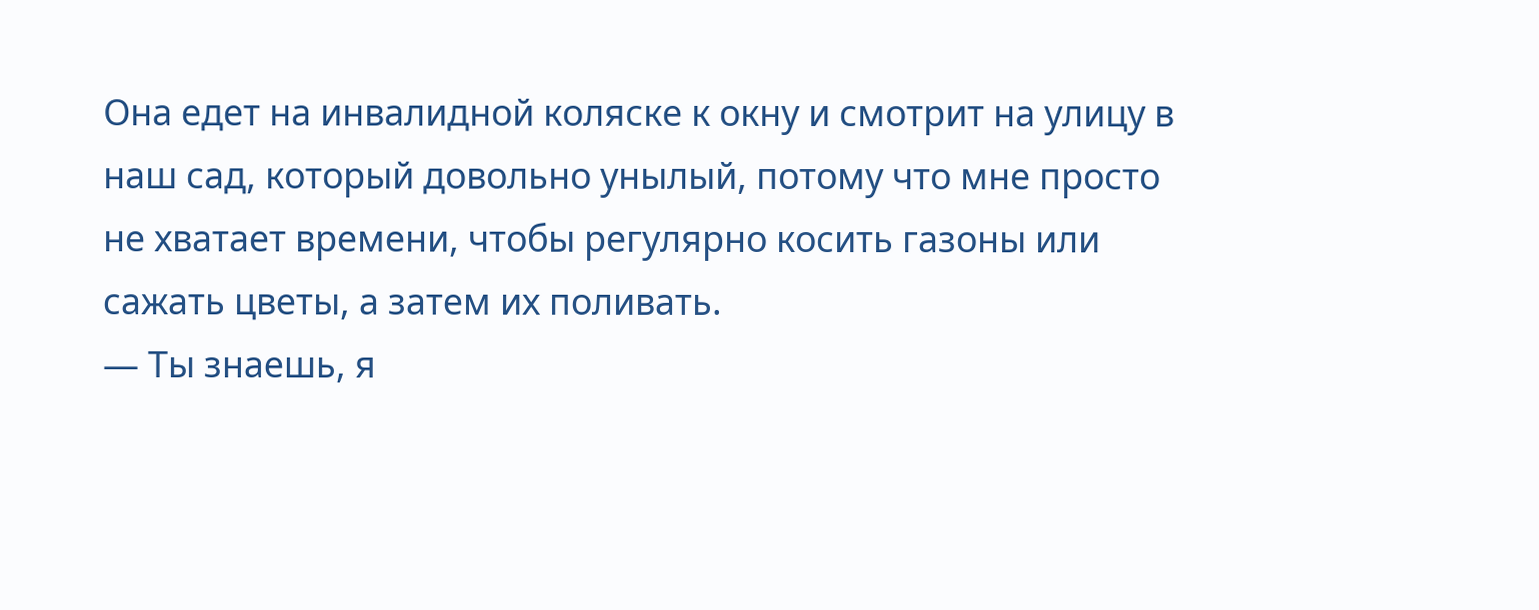Она едет на инвалидной коляске к окну и смотрит на улицу в наш сад, который довольно унылый, потому что мне просто не хватает времени, чтобы регулярно косить газоны или сажать цветы, а затем их поливать.
— Ты знаешь, я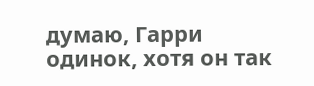думаю, Гарри одинок, хотя он так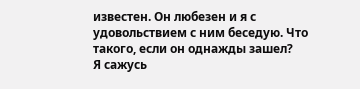известен. Он любезен и я с удовольствием с ним беседую. Что такого, если он однажды зашел?
Я сажусь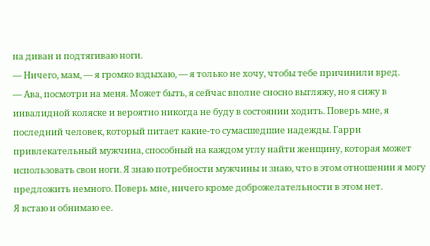на диван и подтягиваю ноги.
— Ничего, мам, — я громко вздыхаю, — я только не хочу, чтобы тебе причинили вред.
— Ава, посмотри на меня. Может быть, я сейчас вполне сносно выгляжу, но я сижу в инвалидной коляске и вероятно никогда не буду в состоянии ходить. Поверь мне, я последний человек, который питает какие-то сумасшедшие надежды. Гарри привлекательный мужчина, способный на каждом углу найти женщину, которая может использовать свои ноги. Я знаю потребности мужчины и знаю, что в этом отношении я могу предложить немного. Поверь мне, ничего кроме доброжелательности в этом нет.
Я встаю и обнимаю ее.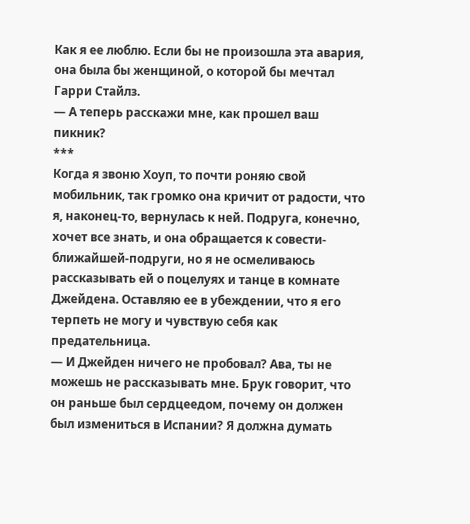Как я ее люблю. Если бы не произошла эта авария, она была бы женщиной, о которой бы мечтал Гарри Стайлз.
— А теперь расскажи мне, как прошел ваш пикник?
***
Когда я звоню Хоуп, то почти роняю свой мобильник, так громко она кричит от радости, что я, наконец-то, вернулась к ней. Подруга, конечно, хочет все знать, и она обращается к совести-ближайшей-подруги, но я не осмеливаюсь рассказывать ей о поцелуях и танце в комнате Джейдена. Оставляю ее в убеждении, что я его терпеть не могу и чувствую себя как предательница.
— И Джейден ничего не пробовал? Ава, ты не можешь не рассказывать мне. Брук говорит, что он раньше был сердцеедом, почему он должен был измениться в Испании? Я должна думать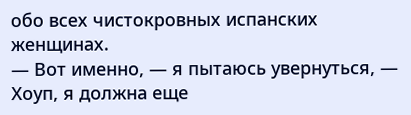обо всех чистокровных испанских женщинах.
— Вот именно, — я пытаюсь увернуться, — Хоуп, я должна еще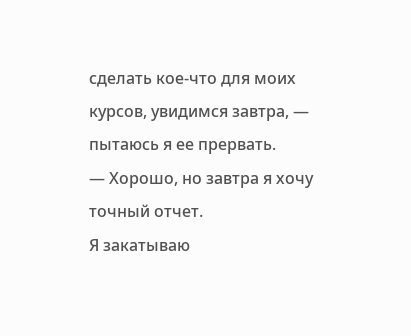сделать кое-что для моих курсов, увидимся завтра, — пытаюсь я ее прервать.
— Хорошо, но завтра я хочу точный отчет.
Я закатываю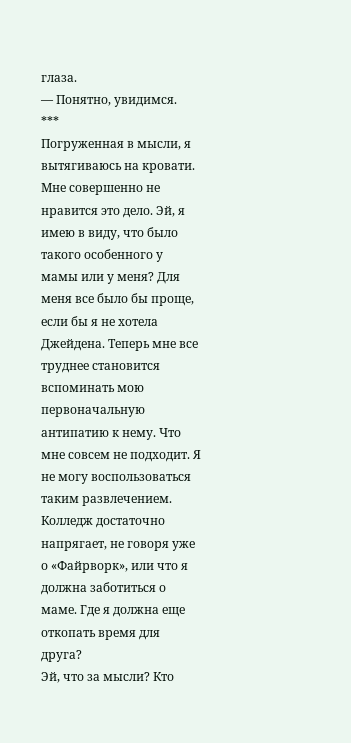глаза.
— Понятно, увидимся.
***
Погруженная в мысли, я вытягиваюсь на кровати. Мне совершенно не нравится это дело. Эй, я имею в виду, что было такого особенного у мамы или у меня? Для меня все было бы проще, если бы я не хотела Джейдена. Теперь мне все труднее становится вспоминать мою первоначальную антипатию к нему. Что мне совсем не подходит. Я не могу воспользоваться таким развлечением. Колледж достаточно напрягает, не говоря уже о «Файрворк», или что я должна заботиться о маме. Где я должна еще откопать время для друга?
Эй, что за мысли? Кто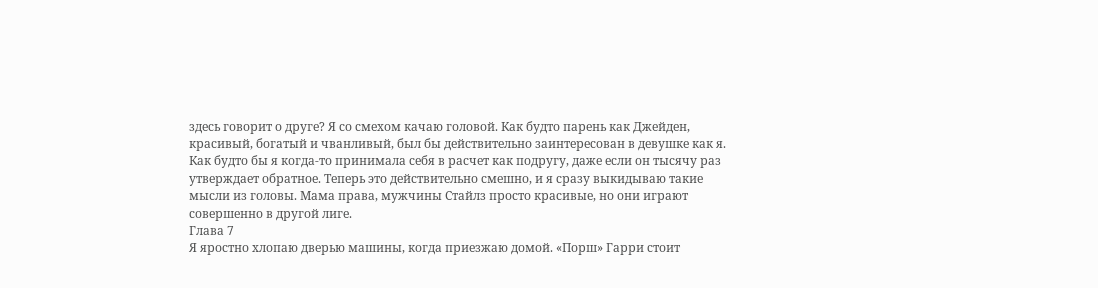здесь говорит о друге? Я со смехом качаю головой. Как будто парень как Джейден, красивый, богатый и чванливый, был бы действительно заинтересован в девушке как я. Как будто бы я когда-то принимала себя в расчет как подругу, даже если он тысячу раз утверждает обратное. Теперь это действительно смешно, и я сразу выкидываю такие мысли из головы. Мама права, мужчины Стайлз просто красивые, но они играют совершенно в другой лиге.
Глава 7
Я яростно хлопаю дверью машины, когда приезжаю домой. «Порш» Гарри стоит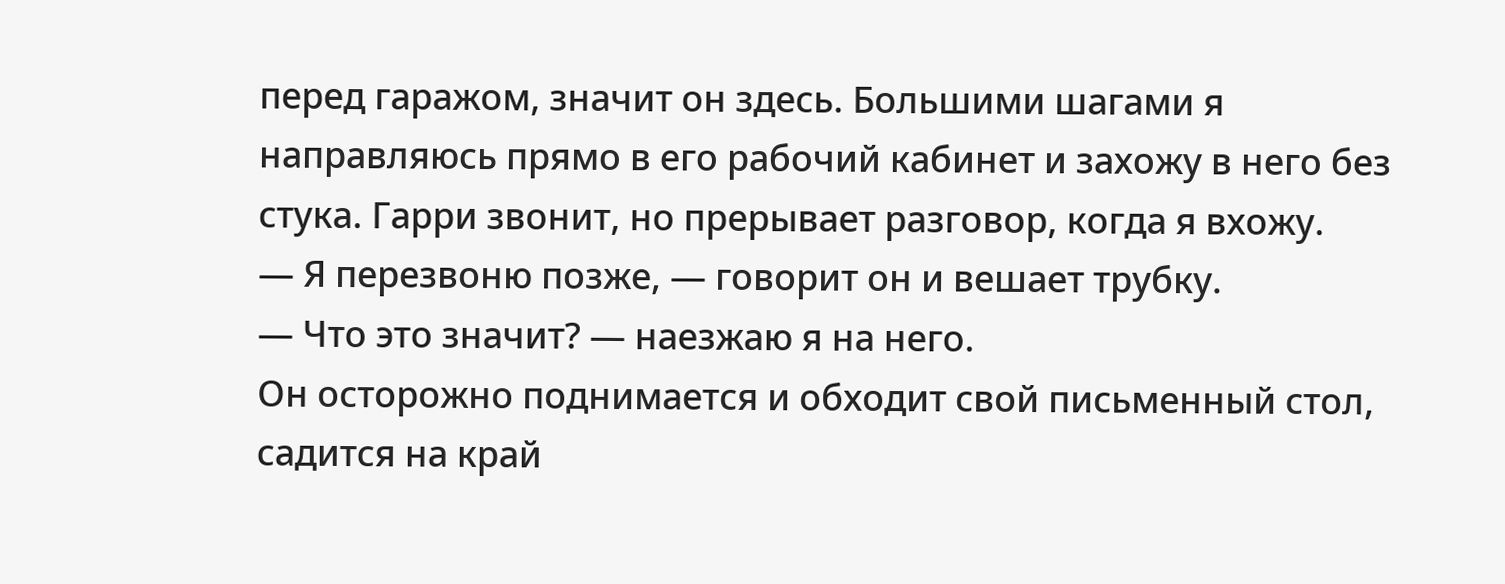перед гаражом, значит он здесь. Большими шагами я направляюсь прямо в его рабочий кабинет и захожу в него без стука. Гарри звонит, но прерывает разговор, когда я вхожу.
— Я перезвоню позже, — говорит он и вешает трубку.
— Что это значит? — наезжаю я на него.
Он осторожно поднимается и обходит свой письменный стол, садится на край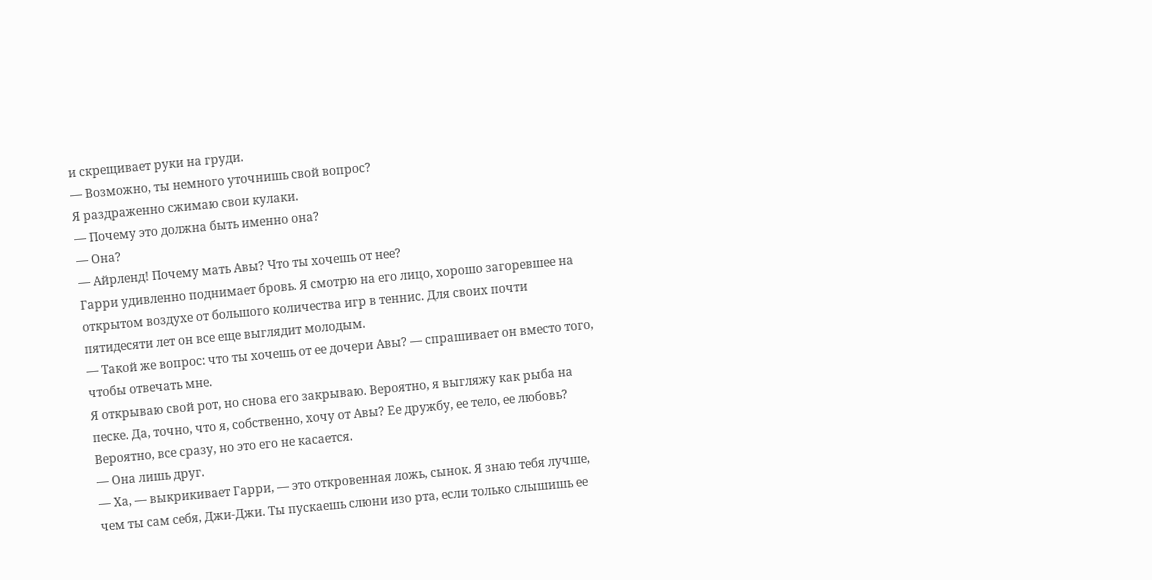и скрещивает руки на груди.
— Возможно, ты немного уточнишь свой вопрос?
Я раздраженно сжимаю свои кулаки.
— Почему это должна быть именно она?
— Она?
— Айрленд! Почему мать Авы? Что ты хочешь от нее?
Гарри удивленно поднимает бровь. Я смотрю на его лицо, хорошо загоревшее на открытом воздухе от большого количества игр в теннис. Для своих почти пятидесяти лет он все еще выглядит молодым.
— Такой же вопрос: что ты хочешь от ее дочери Авы? — спрашивает он вместо того, чтобы отвечать мне.
Я открываю свой рот, но снова его закрываю. Вероятно, я выгляжу как рыба на песке. Да, точно, что я, собственно, хочу от Авы? Ее дружбу, ее тело, ее любовь? Вероятно, все сразу, но это его не касается.
— Она лишь друг.
— Ха, — выкрикивает Гарри, — это откровенная ложь, сынок. Я знаю тебя лучше, чем ты сам себя, Джи-Джи. Ты пускаешь слюни изо рта, если только слышишь ее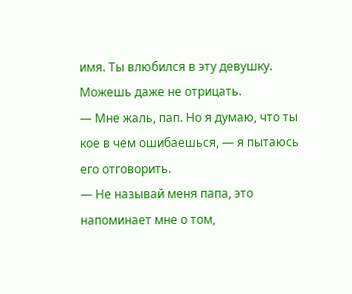имя. Ты влюбился в эту девушку. Можешь даже не отрицать.
— Мне жаль, пап. Но я думаю, что ты кое в чем ошибаешься, — я пытаюсь его отговорить.
— Не называй меня папа, это напоминает мне о том,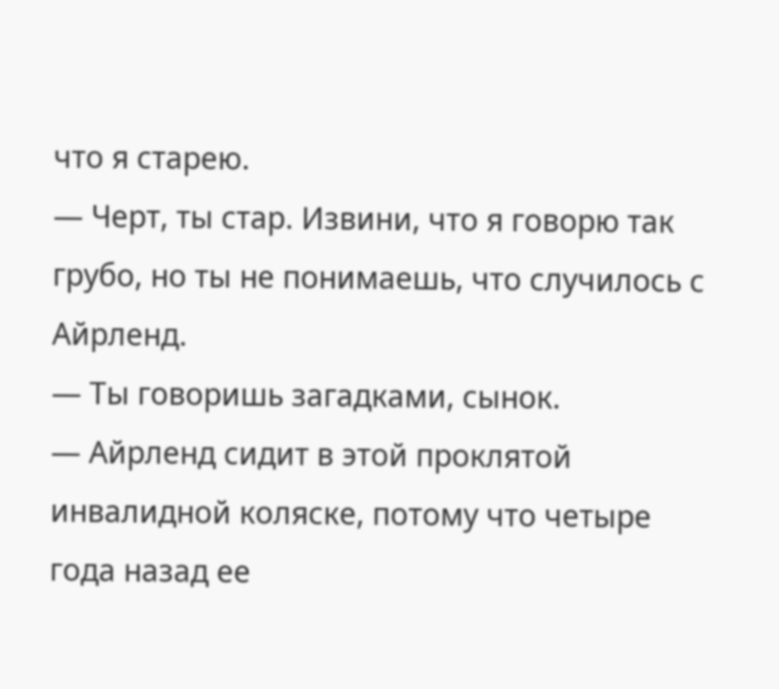что я старею.
— Черт, ты стар. Извини, что я говорю так грубо, но ты не понимаешь, что случилось с Айрленд.
— Ты говоришь загадками, сынок.
— Айрленд сидит в этой проклятой инвалидной коляске, потому что четыре года назад ее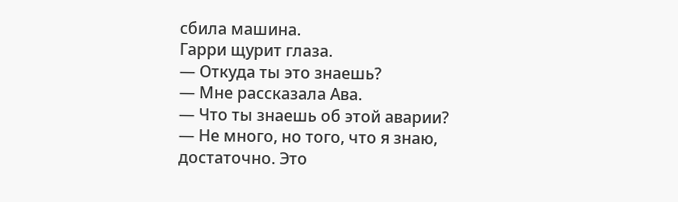сбила машина.
Гарри щурит глаза.
— Откуда ты это знаешь?
— Мне рассказала Ава.
— Что ты знаешь об этой аварии?
— Не много, но того, что я знаю, достаточно. Это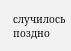случилось поздно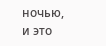ночью, и это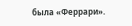была «Феррари».